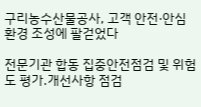구리농수산물공사, 고객 안전·안심 환경 조성에 팔걷었다

전문기관 합동 집중안전점검 및 위험도 평가.개선사항 점검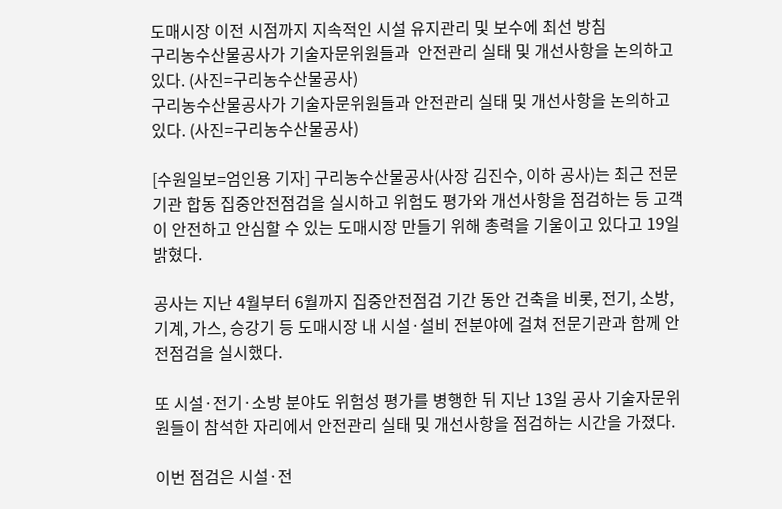도매시장 이전 시점까지 지속적인 시설 유지관리 및 보수에 최선 방침
구리농수산물공사가 기술자문위원들과  안전관리 실태 및 개선사항을 논의하고 있다. (사진=구리농수산물공사)
구리농수산물공사가 기술자문위원들과 안전관리 실태 및 개선사항을 논의하고 있다. (사진=구리농수산물공사)

[수원일보=엄인용 기자] 구리농수산물공사(사장 김진수, 이하 공사)는 최근 전문기관 합동 집중안전점검을 실시하고 위험도 평가와 개선사항을 점검하는 등 고객이 안전하고 안심할 수 있는 도매시장 만들기 위해 총력을 기울이고 있다고 19일 밝혔다.

공사는 지난 4월부터 6월까지 집중안전점검 기간 동안 건축을 비롯, 전기, 소방, 기계, 가스, 승강기 등 도매시장 내 시설·설비 전분야에 걸쳐 전문기관과 함께 안전점검을 실시했다.

또 시설·전기·소방 분야도 위험성 평가를 병행한 뒤 지난 13일 공사 기술자문위원들이 참석한 자리에서 안전관리 실태 및 개선사항을 점검하는 시간을 가졌다.

이번 점검은 시설·전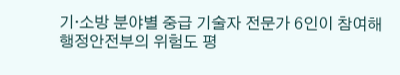기·소방 분야별 중급 기술자 전문가 6인이 참여해 행정안전부의 위험도 평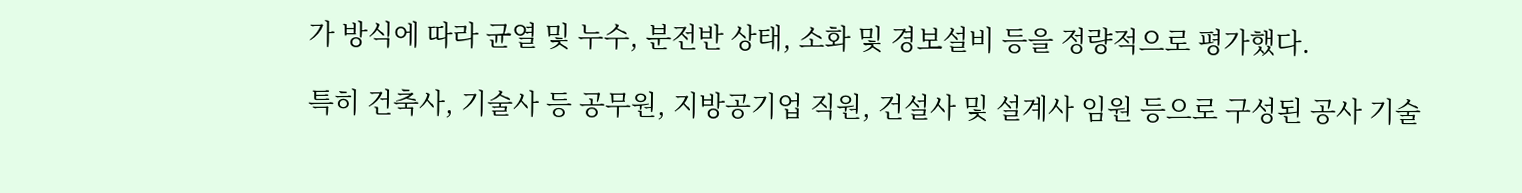가 방식에 따라 균열 및 누수, 분전반 상태, 소화 및 경보설비 등을 정량적으로 평가했다.

특히 건축사, 기술사 등 공무원, 지방공기업 직원, 건설사 및 설계사 임원 등으로 구성된 공사 기술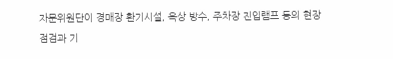자문위원단이 경매장 환기시설, 옥상 방수, 주차장 진입램프 등의 현장 점검과 기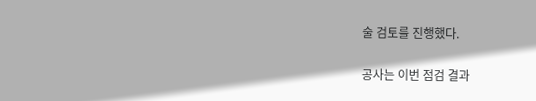술 검토를 진행했다.

공사는 이번 점검 결과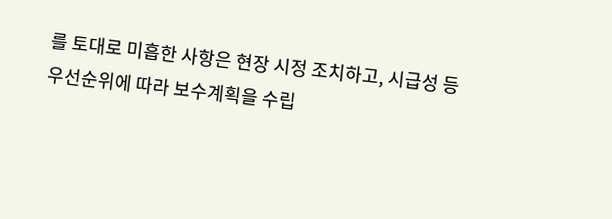를 토대로 미흡한 사항은 현장 시정 조치하고, 시급성 등 우선순위에 따라 보수계획을 수립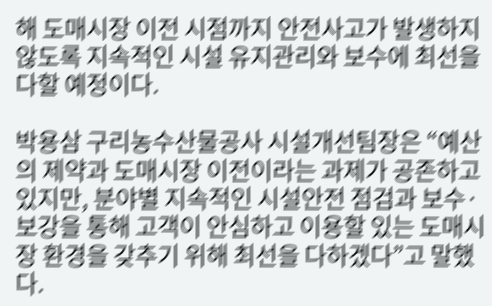해 도매시장 이전 시점까지 안전사고가 발생하지 않도록 지속적인 시설 유지관리와 보수에 최선을 다할 예정이다.

박용삼 구리농수산물공사 시설개선팀장은 “예산의 제약과 도매시장 이전이라는 과제가 공존하고 있지만, 분야별 지속적인 시설안전 점검과 보수·보강을 통해 고객이 안심하고 이용할 있는 도매시장 환경을 갖추기 위해 최선을 다하겠다”고 말했다.